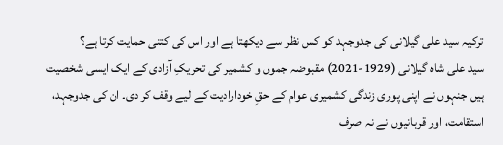ترکیہ سید علی گیلانی کی جدوجہد کو کس نظر سے دیکھتا ہے اور اس کی کتنی حمایت کرتا ہے؟
سید علی شاہ گیلانی (1929-2021) مقبوضہ جموں و کشمیر کی تحریکِ آزادی کے ایک ایسی شخصیت ہیں جنہوں نے اپنی پوری زندگی کشمیری عوام کے حقِ خودارادیت کے لیے وقف کر دی۔ ان کی جدوجہد، استقامت، اور قربانیوں نے نہ صرف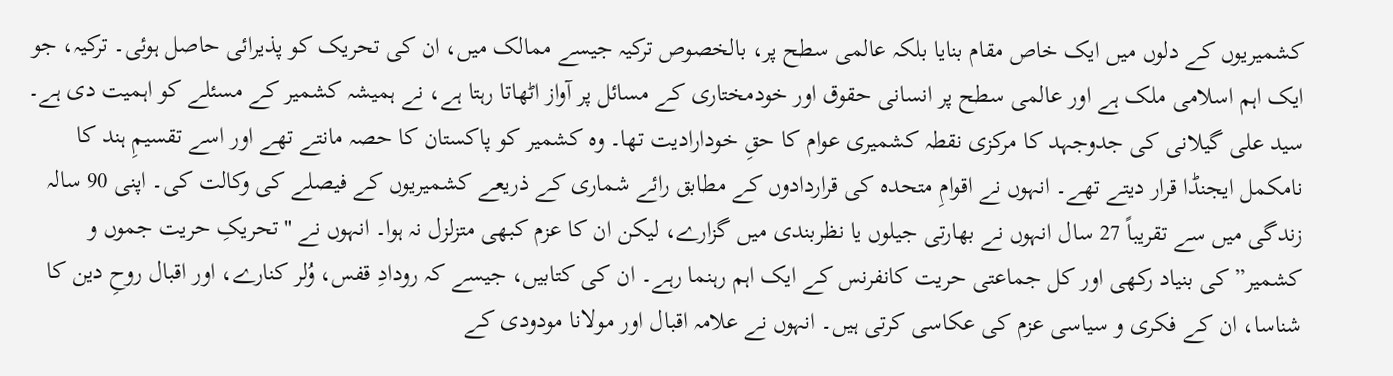کشمیریوں کے دلوں میں ایک خاص مقام بنایا بلکہ عالمی سطح پر، بالخصوص ترکیہ جیسے ممالک میں، ان کی تحریک کو پذیرائی حاصل ہوئی۔ ترکیہ، جو ایک اہم اسلامی ملک ہے اور عالمی سطح پر انسانی حقوق اور خودمختاری کے مسائل پر آواز اٹھاتا رہتا ہے، نے ہمیشہ کشمیر کے مسئلے کو اہمیت دی ہے۔
سید علی گیلانی کی جدوجہد کا مرکزی نقطہ کشمیری عوام کا حقِ خودارادیت تھا۔ وہ کشمیر کو پاکستان کا حصہ مانتے تھے اور اسے تقسیمِ ہند کا نامکمل ایجنڈا قرار دیتے تھے۔ انہوں نے اقوامِ متحدہ کی قراردادوں کے مطابق رائے شماری کے ذریعے کشمیریوں کے فیصلے کی وکالت کی۔ اپنی 90 سالہ زندگی میں سے تقریباً 27 سال انہوں نے بھارتی جیلوں یا نظربندی میں گزارے، لیکن ان کا عزم کبھی متزلزل نہ ہوا۔ انہوں نے "تحریکِ حریت جموں و کشمیر” کی بنیاد رکھی اور کل جماعتی حریت کانفرنس کے ایک اہم رہنما رہے۔ ان کی کتابیں، جیسے کہ رودادِ قفس، وُلر کنارے، اور اقبال روحِ دین کا شناسا، ان کے فکری و سیاسی عزم کی عکاسی کرتی ہیں۔ انہوں نے علامہ اقبال اور مولانا مودودی کے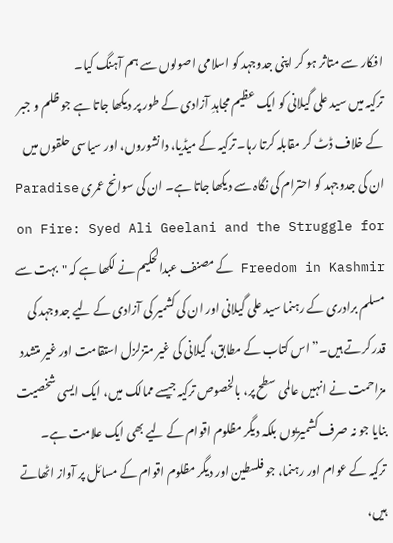افکار سے متاثر ہو کر اپنی جدوجہد کو اسلامی اصولوں سے ہم آہنگ کیا۔
ترکیہ میں سید علی گیلانی کو ایک عظیم مجاہدِ آزادی کے طور پر دیکھا جاتا ہے جو ظلم و جبر کے خلاف ڈٹ کر مقابلہ کرتا رہا۔ ترکیہ کے میڈیا، دانشوروں، اور سیاسی حلقوں میں ان کی جدوجہد کو احترام کی نگاہ سے دیکھا جاتا ہے۔ ان کی سوانح عمری Paradise on Fire: Syed Ali Geelani and the Struggle for Freedom in Kashmir کے مصنف عبدالحکیم نے لکھا ہے کہ "بہت سے مسلم برادری کے رہنما سید علی گیلانی اور ان کی کشمیر کی آزادی کے لیے جدوجہد کی قدر کرتے ہیں۔” اس کتاب کے مطابق، گیلانی کی غیر متزلزل استقامت اور غیر متشدد مزاحمت نے انہیں عالمی سطح پر، بالخصوص ترکیہ جیسے ممالک میں، ایک ایسی شخصیت بنایا جو نہ صرف کشمیریوں بلکہ دیگر مظلوم اقوام کے لیے بھی ایک علامت ہے۔
ترکیہ کے عوام اور رہنما، جو فلسطین اور دیگر مظلوم اقوام کے مسائل پر آواز اٹھاتے ہیں،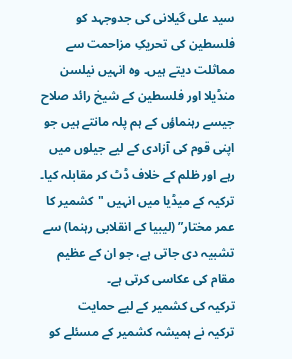سید علی گیلانی کی جدوجہد کو فلسطین کی تحریکِ مزاحمت سے مماثلت دیتے ہیں۔ وہ انہیں نیلسن منڈیلا اور فلسطین کے شیخ رائد صلاح جیسے رہنماؤں کے ہم پلہ مانتے ہیں جو اپنی قوم کی آزادی کے لیے جیلوں میں رہے اور ظلم کے خلاف ڈٹ کر مقابلہ کیا۔ ترکیہ کے میڈیا میں انہیں "کشمیر کا عمر مختار” (لیبیا کے انقلابی رہنما) سے تشبیہ دی جاتی ہے، جو ان کے عظیم مقام کی عکاسی کرتی ہے۔
ترکیہ کی کشمیر کے لیے حمایت
ترکیہ نے ہمیشہ کشمیر کے مسئلے کو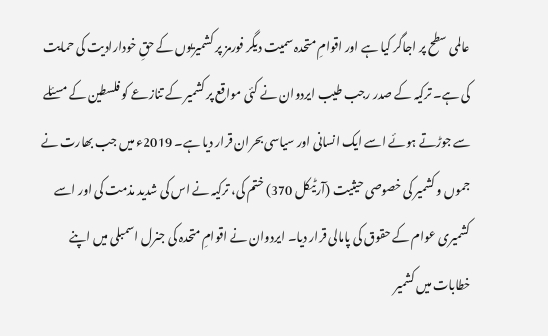عالمی سطح پر اجاگر کیا ہے اور اقوامِ متحدہ سمیت دیگر فورمز پر کشمیریوں کے حقِ خودارادیت کی حمایت کی ہے۔ ترکیہ کے صدر رجب طیب ایردوان نے کئی مواقع پر کشمیر کے تنازعے کو فلسطین کے مسئلے سے جوڑتے ہوئے اسے ایک انسانی اور سیاسی بحران قرار دیا ہے۔ 2019ء میں جب بھارت نے جموں و کشمیر کی خصوصی حیثیت (آرٹیکل 370) ختم کی، ترکیہ نے اس کی شدید مذمت کی اور اسے کشمیری عوام کے حقوق کی پامالی قرار دیا۔ ایردوان نے اقوامِ متحدہ کی جنرل اسمبلی میں اپنے خطابات میں کشمیر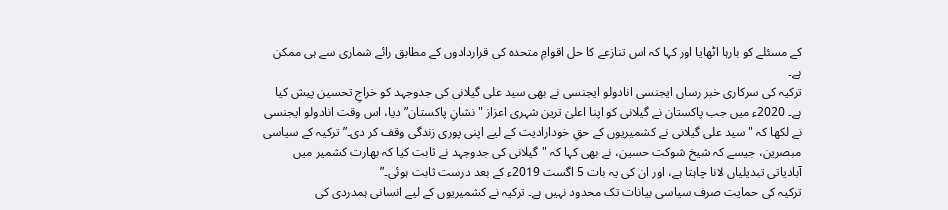کے مسئلے کو بارہا اٹھایا اور کہا کہ اس تنازعے کا حل اقوامِ متحدہ کی قراردادوں کے مطابق رائے شماری سے ہی ممکن ہے۔
ترکیہ کی سرکاری خبر رساں ایجنسی انادولو ایجنسی نے بھی سید علی گیلانی کی جدوجہد کو خراجِ تحسین پیش کیا ہے۔ 2020ء میں جب پاکستان نے گیلانی کو اپنا اعلیٰ ترین شہری اعزاز "نشانِ پاکستان” دیا، اس وقت انادولو ایجنسی نے لکھا کہ "سید علی گیلانی نے کشمیریوں کے حقِ خودارادیت کے لیے اپنی پوری زندگی وقف کر دی۔” ترکیہ کے سیاسی مبصرین، جیسے کہ شیخ شوکت حسین، نے بھی کہا کہ "گیلانی کی جدوجہد نے ثابت کیا کہ بھارت کشمیر میں آبادیاتی تبدیلیاں لانا چاہتا ہے، اور ان کی یہ بات 5 اگست 2019ء کے بعد درست ثابت ہوئی۔”
ترکیہ کی حمایت صرف سیاسی بیانات تک محدود نہیں ہے۔ ترکیہ نے کشمیریوں کے لیے انسانی ہمدردی کی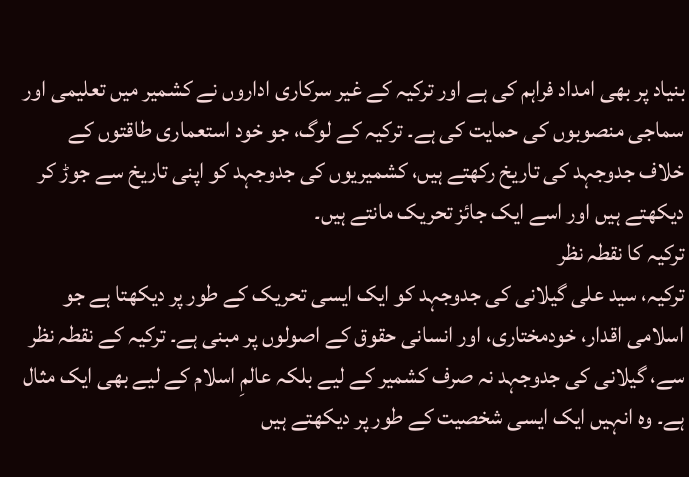بنیاد پر بھی امداد فراہم کی ہے اور ترکیہ کے غیر سرکاری اداروں نے کشمیر میں تعلیمی اور سماجی منصوبوں کی حمایت کی ہے۔ ترکیہ کے لوگ، جو خود استعماری طاقتوں کے خلاف جدوجہد کی تاریخ رکھتے ہیں، کشمیریوں کی جدوجہد کو اپنی تاریخ سے جوڑ کر دیکھتے ہیں اور اسے ایک جائز تحریک مانتے ہیں۔
ترکیہ کا نقطہ نظر
ترکیہ، سید علی گیلانی کی جدوجہد کو ایک ایسی تحریک کے طور پر دیکھتا ہے جو اسلامی اقدار، خودمختاری، اور انسانی حقوق کے اصولوں پر مبنی ہے۔ ترکیہ کے نقطہ نظر سے، گیلانی کی جدوجہد نہ صرف کشمیر کے لیے بلکہ عالمِ اسلام کے لیے بھی ایک مثال ہے۔ وہ انہیں ایک ایسی شخصیت کے طور پر دیکھتے ہیں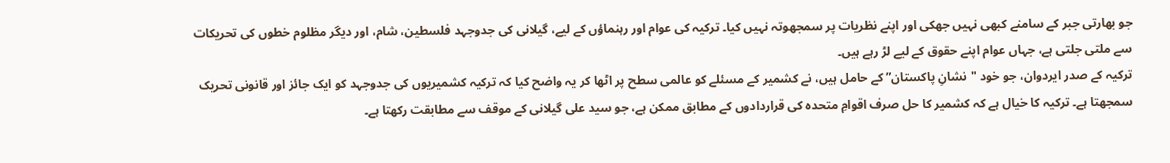جو بھارتی جبر کے سامنے کبھی نہیں جھکی اور اپنے نظریات پر سمجھوتہ نہیں کیا۔ ترکیہ کی عوام اور رہنماؤں کے لیے، گیلانی کی جدوجہد فلسطین، شام، اور دیگر مظلوم خطوں کی تحریکات سے ملتی جلتی ہے، جہاں عوام اپنے حقوق کے لیے لڑ رہے ہیں۔
ترکیہ کے صدر ایردوان، جو خود "نشانِ پاکستان” کے حامل ہیں، نے کشمیر کے مسئلے کو عالمی سطح پر اٹھا کر یہ واضح کیا کہ ترکیہ کشمیریوں کی جدوجہد کو ایک جائز اور قانونی تحریک سمجھتا ہے۔ ترکیہ کا خیال ہے کہ کشمیر کا حل صرف اقوامِ متحدہ کی قراردادوں کے مطابق ممکن ہے، جو سید علی گیلانی کے موقف سے مطابقت رکھتا ہے۔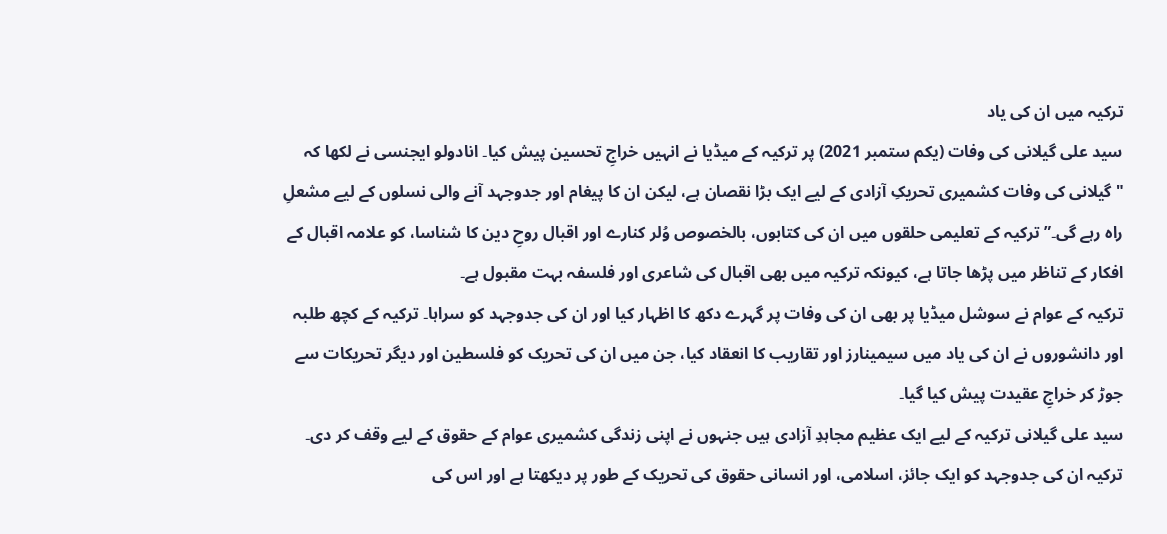ترکیہ میں ان کی یاد
سید علی گیلانی کی وفات (یکم ستمبر 2021) پر ترکیہ کے میڈیا نے انہیں خراجِ تحسین پیش کیا۔ انادولو ایجنسی نے لکھا کہ "گیلانی کی وفات کشمیری تحریکِ آزادی کے لیے ایک بڑا نقصان ہے، لیکن ان کا پیغام اور جدوجہد آنے والی نسلوں کے لیے مشعلِ راہ رہے گی۔” ترکیہ کے تعلیمی حلقوں میں ان کی کتابوں، بالخصوص وُلر کنارے اور اقبال روحِ دین کا شناسا، کو علامہ اقبال کے افکار کے تناظر میں پڑھا جاتا ہے، کیونکہ ترکیہ میں بھی اقبال کی شاعری اور فلسفہ بہت مقبول ہے۔
ترکیہ کے عوام نے سوشل میڈیا پر بھی ان کی وفات پر گہرے دکھ کا اظہار کیا اور ان کی جدوجہد کو سراہا۔ ترکیہ کے کچھ طلبہ اور دانشوروں نے ان کی یاد میں سیمینارز اور تقاریب کا انعقاد کیا، جن میں ان کی تحریک کو فلسطین اور دیگر تحریکات سے جوڑ کر خراجِ عقیدت پیش کیا گیا۔
سید علی گیلانی ترکیہ کے لیے ایک عظیم مجاہدِ آزادی ہیں جنہوں نے اپنی زندگی کشمیری عوام کے حقوق کے لیے وقف کر دی۔ ترکیہ ان کی جدوجہد کو ایک جائز، اسلامی، اور انسانی حقوق کی تحریک کے طور پر دیکھتا ہے اور اس کی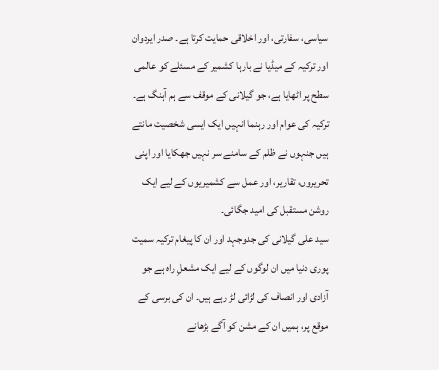سیاسی، سفارتی، اور اخلاقی حمایت کرتا ہے۔ صدر ایردوان اور ترکیہ کے میڈیا نے بارہا کشمیر کے مسئلے کو عالمی سطح پر اٹھایا ہے، جو گیلانی کے موقف سے ہم آہنگ ہے۔ ترکیہ کی عوام اور رہنما انہیں ایک ایسی شخصیت مانتے ہیں جنہوں نے ظلم کے سامنے سر نہیں جھکایا اور اپنی تحریروں، تقاریر، اور عمل سے کشمیریوں کے لیے ایک روشن مستقبل کی امید جگائی۔
سید علی گیلانی کی جدوجہد اور ان کا پیغام ترکیہ سمیت پوری دنیا میں ان لوگوں کے لیے ایک مشعلِ راہ ہے جو آزادی اور انصاف کی لڑائی لڑ رہے ہیں۔ ان کی برسی کے موقع پر، ہمیں ان کے مشن کو آگے بڑھانے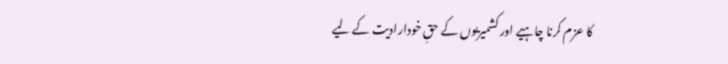کا عزم کرنا چاہیے اور کشمیریوں کے حقِ خودارادیت کے لیے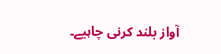آواز بلند کرنی چاہیے۔